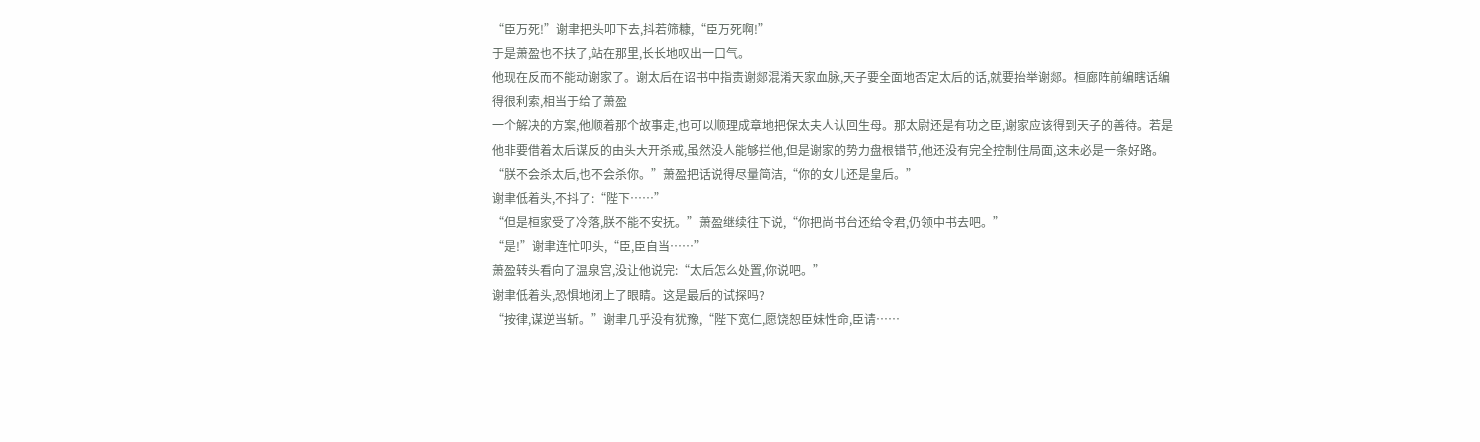“臣万死!”谢聿把头叩下去,抖若筛糠,“臣万死啊!”
于是萧盈也不扶了,站在那里,长长地叹出一口气。
他现在反而不能动谢家了。谢太后在诏书中指责谢郯混淆天家血脉,天子要全面地否定太后的话,就要抬举谢郯。桓廊阵前编瞎话编得很利索,相当于给了萧盈
一个解决的方案,他顺着那个故事走,也可以顺理成章地把保太夫人认回生母。那太尉还是有功之臣,谢家应该得到天子的善待。若是他非要借着太后谋反的由头大开杀戒,虽然没人能够拦他,但是谢家的势力盘根错节,他还没有完全控制住局面,这未必是一条好路。
“朕不会杀太后,也不会杀你。”萧盈把话说得尽量简洁,“你的女儿还是皇后。”
谢聿低着头,不抖了:“陛下……”
“但是桓家受了冷落,朕不能不安抚。”萧盈继续往下说,“你把尚书台还给令君,仍领中书去吧。”
“是!”谢聿连忙叩头,“臣,臣自当……”
萧盈转头看向了温泉宫,没让他说完:“太后怎么处置,你说吧。”
谢聿低着头,恐惧地闭上了眼睛。这是最后的试探吗?
“按律,谋逆当斩。”谢聿几乎没有犹豫,“陛下宽仁,愿饶恕臣妹性命,臣请……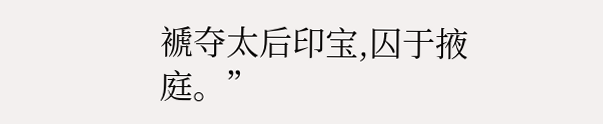褫夺太后印宝,囚于掖庭。”